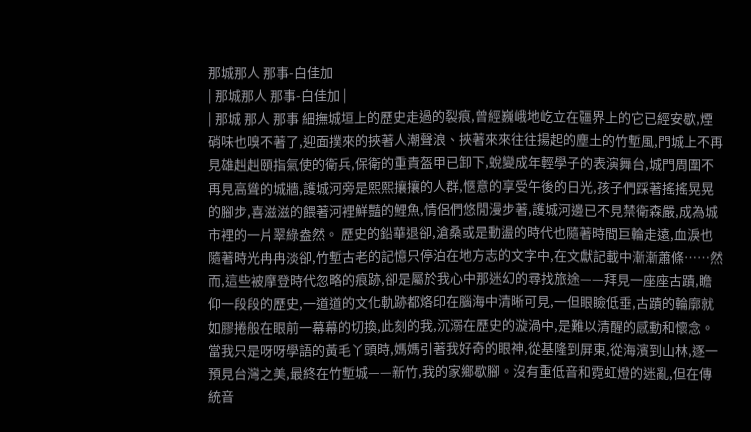那城那人 那事-白佳加
| 那城那人 那事-白佳加 |
| 那城 那人 那事 細撫城垣上的歷史走過的裂痕,曾經巍峨地屹立在疆界上的它已經安歇,煙硝味也嗅不著了,迎面撲來的挾著人潮聲浪、挾著來來往往揚起的塵土的竹塹風,門城上不再見雄赳赳頤指氣使的衛兵,保衛的重責盔甲已卸下,蛻變成年輕學子的表演舞台,城門周圍不再見高聳的城牆,護城河旁是熙熙攘攘的人群,愜意的享受午後的日光,孩子們踩著搖搖晃晃的腳步,喜滋滋的餵著河裡鮮豔的鯉魚,情侶們悠閒漫步著,護城河邊已不見禁衛森嚴,成為城市裡的一片翠綠盎然。 歷史的鉛華退卻,滄桑或是動盪的時代也隨著時間巨輪走遠,血淚也隨著時光冉冉淡卻,竹塹古老的記憶只停泊在地方志的文字中,在文獻記載中漸漸蕭條……然而,這些被摩登時代忽略的痕跡,卻是屬於我心中那迷幻的尋找旅途——拜見一座座古蹟,瞻仰一段段的歷史,一道道的文化軌跡都烙印在腦海中清晰可見,一但眼瞼低垂,古蹟的輪廓就如膠捲般在眼前一幕幕的切換,此刻的我,沉溺在歷史的漩渦中,是難以清醒的感動和懷念。 當我只是呀呀學語的黃毛丫頭時,媽媽引著我好奇的眼神,從基隆到屏東,從海濱到山林,逐一預見台灣之美,最終在竹塹城——新竹,我的家鄉歇腳。沒有重低音和霓虹燈的迷亂,但在傳統音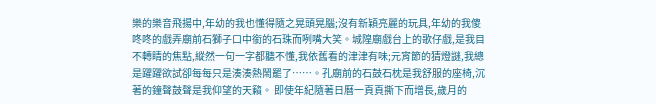樂的樂音飛揚中,年幼的我也懂得隨之晃頭晃腦;沒有新穎亮麗的玩具,年幼的我傻咚咚的戲弄廟前石獅子口中銜的石珠而咧嘴大笑。城隍廟戲台上的歌仔戲,是我目不轉睛的焦點,縱然一句一字都聽不懂,我依舊看的津津有味;元宵節的猜燈謎,我總是躍躍欲試卻每每只是湊湊熱鬧罷了……。孔廟前的石鼓石枕是我舒服的座椅,沉著的鐘聲鼓聲是我仰望的天籟。 即使年紀隨著日曆一頁頁撕下而增長,歲月的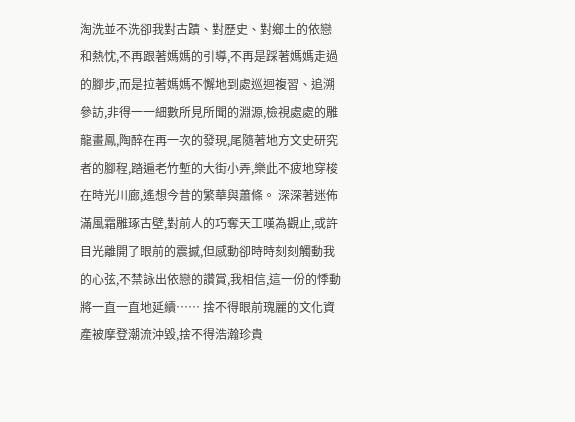淘洗並不洗卻我對古蹟、對歷史、對鄉土的依戀和熱忱,不再跟著媽媽的引導,不再是踩著媽媽走過的腳步,而是拉著媽媽不懈地到處巡迴複習、追溯參訪,非得一一細數所見所聞的淵源,檢視處處的雕龍畫鳳,陶醉在再一次的發現,尾隨著地方文史研究者的腳程,踏遍老竹塹的大街小弄,樂此不疲地穿梭在時光川廊,遙想今昔的繁華與蕭條。 深深著迷佈滿風霜雕琢古壁,對前人的巧奪天工嘆為觀止,或許目光離開了眼前的震撼,但感動卻時時刻刻觸動我的心弦,不禁詠出依戀的讚賞,我相信,這一份的悸動將一直一直地延續…… 捨不得眼前瑰麗的文化資產被摩登潮流沖毀,捨不得浩瀚珍貴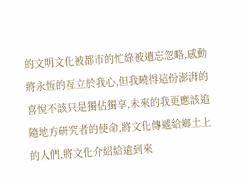的文明文化被都市的忙綠被遺忘忽略,感動將永恆的亙立於我心,但我曉得這份澎湃的喜悅不該只是獨佔獨享,未來的我更應該追隨地方研究者的使命,將文化傳遞給鄉土上的人們,將文化介紹給遠到來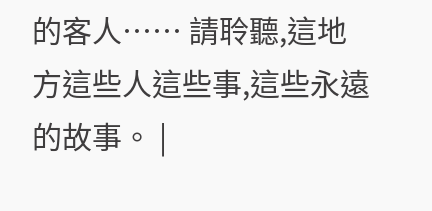的客人…… 請聆聽,這地方這些人這些事,這些永遠的故事。 |